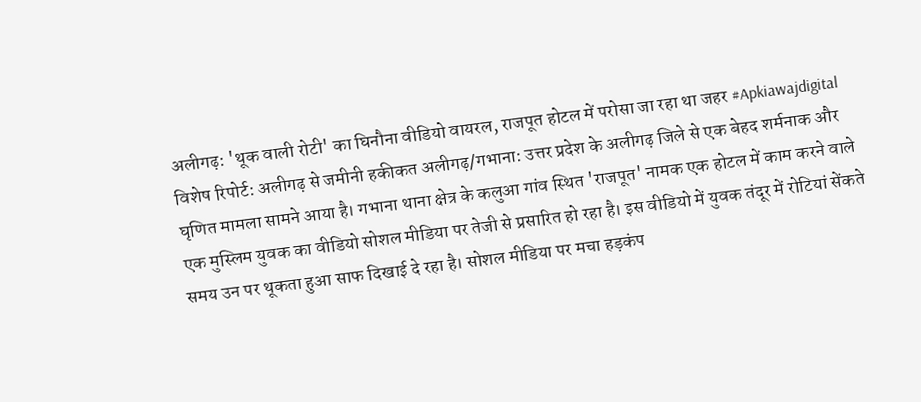अलीगढ़: 'थूक वाली रोटी' का घिनौना वीडियो वायरल, राजपूत होटल में परोसा जा रहा था जहर #Apkiawajdigital विशेष रिपोर्ट: अलीगढ़ से जमीनी हकीकत अलीगढ़/गभाना: उत्तर प्रदेश के अलीगढ़ जिले से एक बेहद शर्मनाक और घृणित मामला सामने आया है। गभाना थाना क्षेत्र के कलुआ गांव स्थित 'राजपूत' नामक एक होटल में काम करने वाले एक मुस्लिम युवक का वीडियो सोशल मीडिया पर तेजी से प्रसारित हो रहा है। इस वीडियो में युवक तंदूर में रोटियां सेंकते समय उन पर थूकता हुआ साफ दिखाई दे रहा है। सोशल मीडिया पर मचा हड़कंप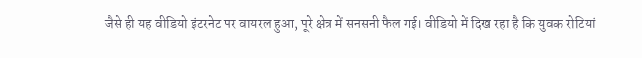जैसे ही यह वीडियो इंटरनेट पर वायरल हुआ, पूरे क्षेत्र में सनसनी फैल गई। वीडियो में दिख रहा है कि युवक रोटियां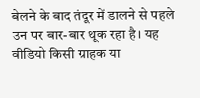बेलने के बाद तंदूर में डालने से पहले उन पर बार-बार थूक रहा है। यह वीडियो किसी ग्राहक या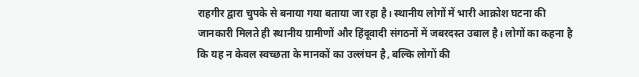राहगीर द्वारा चुपके से बनाया गया बताया जा रहा है। स्थानीय लोगों में भारी आक्रोश घटना की जानकारी मिलते ही स्थानीय ग्रामीणों और हिंदूवादी संगठनों में जबरदस्त उबाल है। लोगों का कहना है कि यह न केवल स्वच्छता के मानकों का उल्लंघन है, बल्कि लोगों की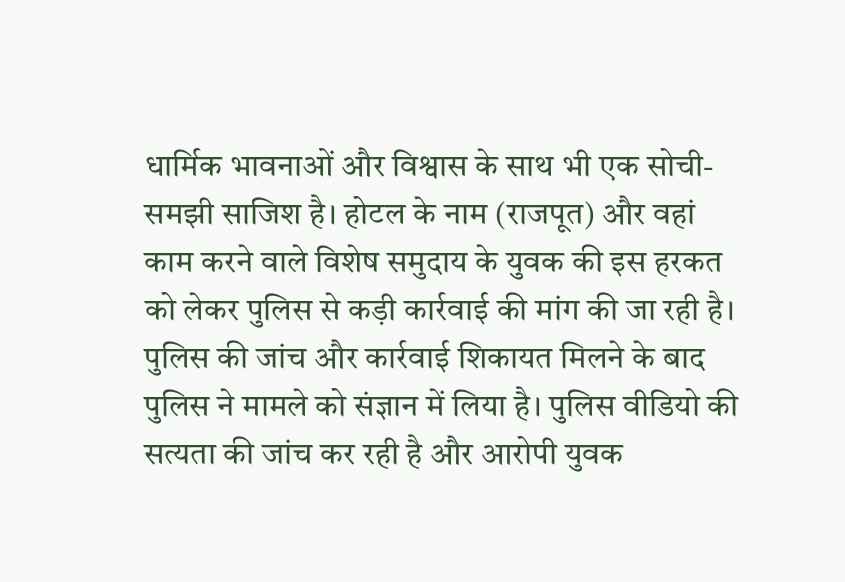धार्मिक भावनाओं और विश्वास के साथ भी एक सोची-समझी साजिश है। होटल के नाम (राजपूत) और वहां काम करने वाले विशेष समुदाय के युवक की इस हरकत को लेकर पुलिस से कड़ी कार्रवाई की मांग की जा रही है। पुलिस की जांच और कार्रवाई शिकायत मिलने के बाद पुलिस ने मामले को संज्ञान में लिया है। पुलिस वीडियो की सत्यता की जांच कर रही है और आरोपी युवक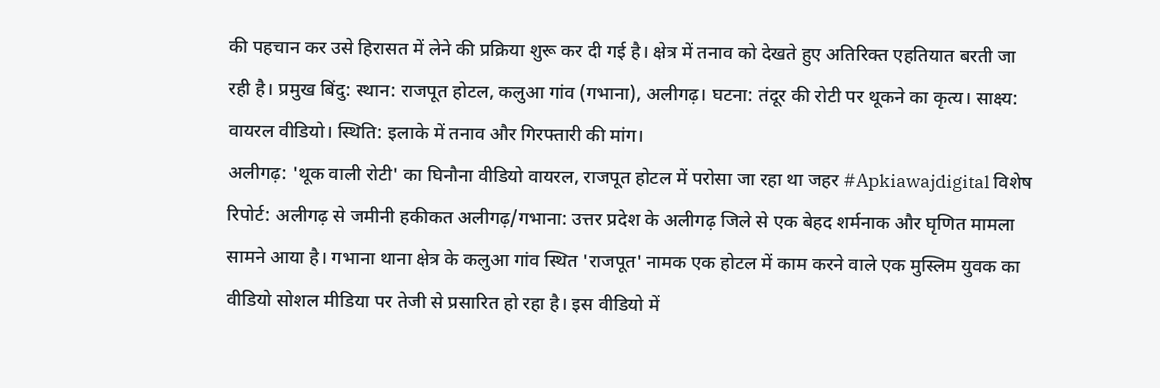की पहचान कर उसे हिरासत में लेने की प्रक्रिया शुरू कर दी गई है। क्षेत्र में तनाव को देखते हुए अतिरिक्त एहतियात बरती जा रही है। प्रमुख बिंदु: स्थान: राजपूत होटल, कलुआ गांव (गभाना), अलीगढ़। घटना: तंदूर की रोटी पर थूकने का कृत्य। साक्ष्य: वायरल वीडियो। स्थिति: इलाके में तनाव और गिरफ्तारी की मांग।
अलीगढ़: 'थूक वाली रोटी' का घिनौना वीडियो वायरल, राजपूत होटल में परोसा जा रहा था जहर #Apkiawajdigital विशेष रिपोर्ट: अलीगढ़ से जमीनी हकीकत अलीगढ़/गभाना: उत्तर प्रदेश के अलीगढ़ जिले से एक बेहद शर्मनाक और घृणित मामला सामने आया है। गभाना थाना क्षेत्र के कलुआ गांव स्थित 'राजपूत' नामक एक होटल में काम करने वाले एक मुस्लिम युवक का वीडियो सोशल मीडिया पर तेजी से प्रसारित हो रहा है। इस वीडियो में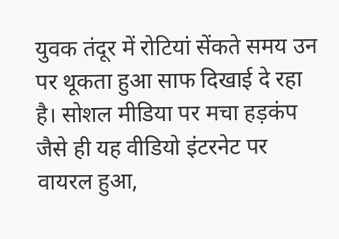युवक तंदूर में रोटियां सेंकते समय उन पर थूकता हुआ साफ दिखाई दे रहा है। सोशल मीडिया पर मचा हड़कंप जैसे ही यह वीडियो इंटरनेट पर वायरल हुआ,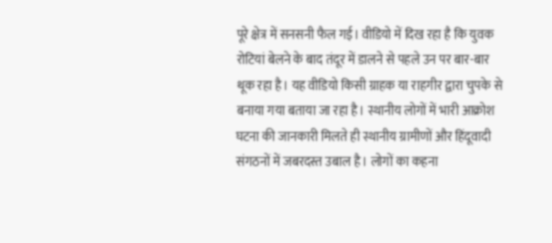पूरे क्षेत्र में सनसनी फैल गई। वीडियो में दिख रहा है कि युवक रोटियां बेलने के बाद तंदूर में डालने से पहले उन पर बार-बार थूक रहा है। यह वीडियो किसी ग्राहक या राहगीर द्वारा चुपके से बनाया गया बताया जा रहा है। स्थानीय लोगों में भारी आक्रोश घटना की जानकारी मिलते ही स्थानीय ग्रामीणों और हिंदूवादी संगठनों में जबरदस्त उबाल है। लोगों का कहना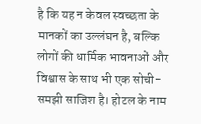है कि यह न केवल स्वच्छता के मानकों का उल्लंघन है, बल्कि लोगों की धार्मिक भावनाओं और विश्वास के साथ भी एक सोची-समझी साजिश है। होटल के नाम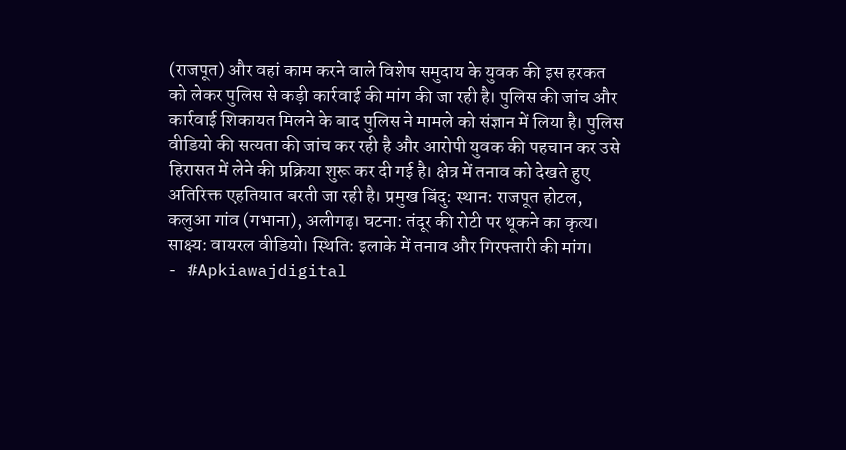(राजपूत) और वहां काम करने वाले विशेष समुदाय के युवक की इस हरकत को लेकर पुलिस से कड़ी कार्रवाई की मांग की जा रही है। पुलिस की जांच और कार्रवाई शिकायत मिलने के बाद पुलिस ने मामले को संज्ञान में लिया है। पुलिस वीडियो की सत्यता की जांच कर रही है और आरोपी युवक की पहचान कर उसे हिरासत में लेने की प्रक्रिया शुरू कर दी गई है। क्षेत्र में तनाव को देखते हुए अतिरिक्त एहतियात बरती जा रही है। प्रमुख बिंदु: स्थान: राजपूत होटल, कलुआ गांव (गभाना), अलीगढ़। घटना: तंदूर की रोटी पर थूकने का कृत्य। साक्ष्य: वायरल वीडियो। स्थिति: इलाके में तनाव और गिरफ्तारी की मांग।
- #Apkiawajdigital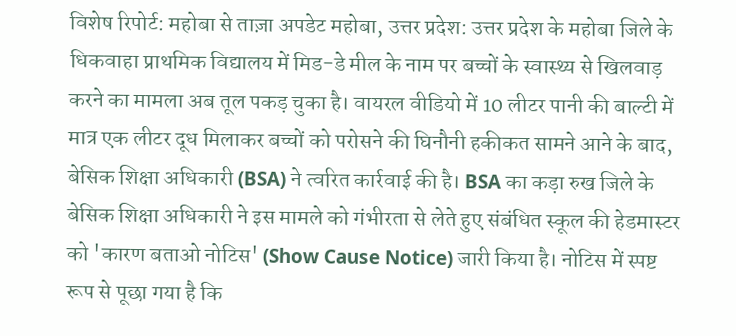विशेष रिपोर्ट: महोबा से ताज़ा अपडेट महोबा, उत्तर प्रदेश: उत्तर प्रदेश के महोबा जिले के धिकवाहा प्राथमिक विद्यालय में मिड-डे मील के नाम पर बच्चों के स्वास्थ्य से खिलवाड़ करने का मामला अब तूल पकड़ चुका है। वायरल वीडियो में 10 लीटर पानी की बाल्टी में मात्र एक लीटर दूध मिलाकर बच्चों को परोसने की घिनौनी हकीकत सामने आने के बाद, बेसिक शिक्षा अधिकारी (BSA) ने त्वरित कार्रवाई की है। BSA का कड़ा रुख जिले के बेसिक शिक्षा अधिकारी ने इस मामले को गंभीरता से लेते हुए संबंधित स्कूल की हेडमास्टर को 'कारण बताओ नोटिस' (Show Cause Notice) जारी किया है। नोटिस में स्पष्ट रूप से पूछा गया है कि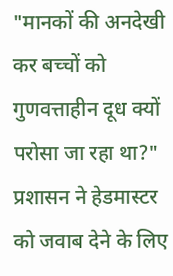"मानकों की अनदेखी कर बच्चों को गुणवत्ताहीन दूध क्यों परोसा जा रहा था?" प्रशासन ने हेडमास्टर को जवाब देने के लिए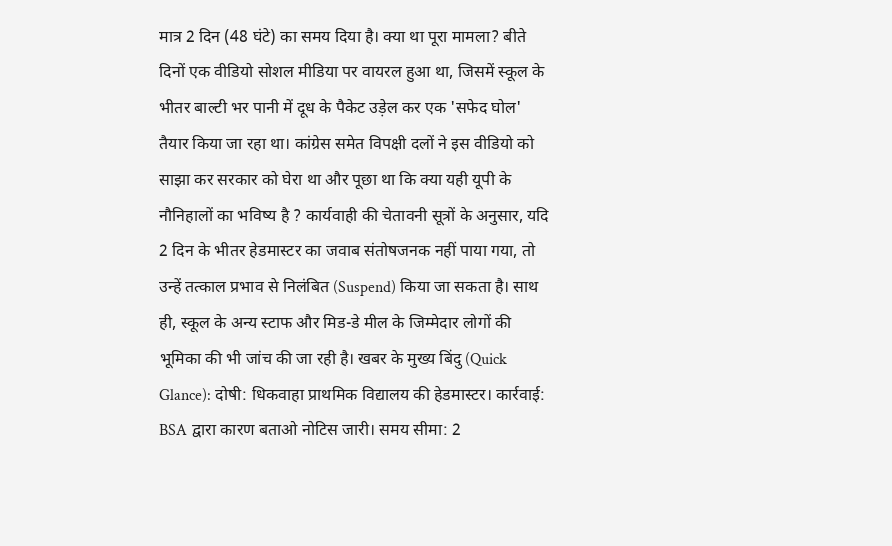मात्र 2 दिन (48 घंटे) का समय दिया है। क्या था पूरा मामला? बीते दिनों एक वीडियो सोशल मीडिया पर वायरल हुआ था, जिसमें स्कूल के भीतर बाल्टी भर पानी में दूध के पैकेट उड़ेल कर एक 'सफेद घोल' तैयार किया जा रहा था। कांग्रेस समेत विपक्षी दलों ने इस वीडियो को साझा कर सरकार को घेरा था और पूछा था कि क्या यही यूपी के नौनिहालों का भविष्य है ? कार्यवाही की चेतावनी सूत्रों के अनुसार, यदि 2 दिन के भीतर हेडमास्टर का जवाब संतोषजनक नहीं पाया गया, तो उन्हें तत्काल प्रभाव से निलंबित (Suspend) किया जा सकता है। साथ ही, स्कूल के अन्य स्टाफ और मिड-डे मील के जिम्मेदार लोगों की भूमिका की भी जांच की जा रही है। खबर के मुख्य बिंदु (Quick Glance): दोषी: धिकवाहा प्राथमिक विद्यालय की हेडमास्टर। कार्रवाई: BSA द्वारा कारण बताओ नोटिस जारी। समय सीमा: 2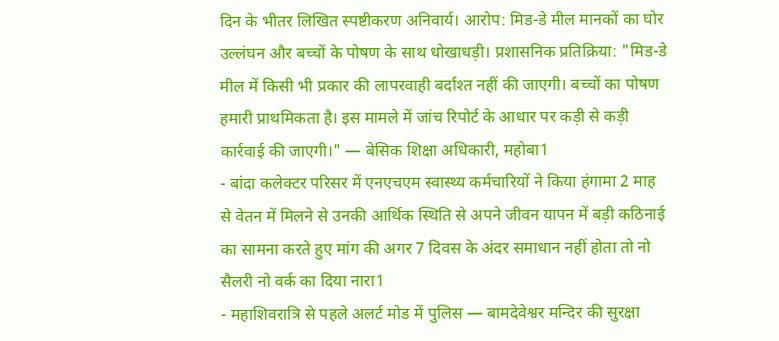दिन के भीतर लिखित स्पष्टीकरण अनिवार्य। आरोप: मिड-डे मील मानकों का घोर उल्लंघन और बच्चों के पोषण के साथ धोखाधड़ी। प्रशासनिक प्रतिक्रिया: "मिड-डे मील में किसी भी प्रकार की लापरवाही बर्दाश्त नहीं की जाएगी। बच्चों का पोषण हमारी प्राथमिकता है। इस मामले में जांच रिपोर्ट के आधार पर कड़ी से कड़ी कार्रवाई की जाएगी।" — बेसिक शिक्षा अधिकारी, महोबा1
- बांदा कलेक्टर परिसर में एनएचएम स्वास्थ्य कर्मचारियों ने किया हंगामा 2 माह से वेतन में मिलने से उनकी आर्थिक स्थिति से अपने जीवन यापन में बड़ी कठिनाई का सामना करते हुए मांग की अगर 7 दिवस के अंदर समाधान नहीं होता तो नो सैलरी नो वर्क का दिया नारा1
- महाशिवरात्रि से पहले अलर्ट मोड में पुलिस — बामदेवेश्वर मन्दिर की सुरक्षा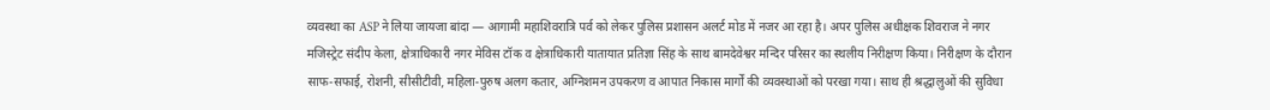व्यवस्था का ASP ने लिया जायजा बांदा — आगामी महाशिवरात्रि पर्व को लेकर पुलिस प्रशासन अलर्ट मोड में नजर आ रहा है। अपर पुलिस अधीक्षक शिवराज ने नगर मजिस्ट्रेट संदीप केला, क्षेत्राधिकारी नगर मेविस टॉक व क्षेत्राधिकारी यातायात प्रतिज्ञा सिंह के साथ बामदेवेश्वर मन्दिर परिसर का स्थलीय निरीक्षण किया। निरीक्षण के दौरान साफ-सफाई, रोशनी, सीसीटीवी, महिला-पुरुष अलग कतार, अग्निशमन उपकरण व आपात निकास मार्गों की व्यवस्थाओं को परखा गया। साथ ही श्रद्धालुओं की सुविधा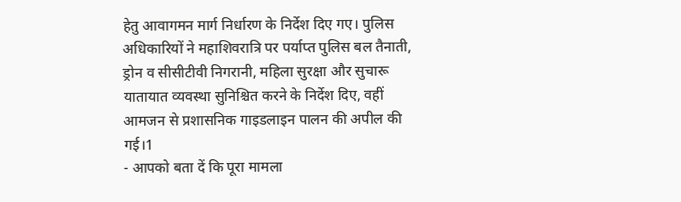हेतु आवागमन मार्ग निर्धारण के निर्देश दिए गए। पुलिस अधिकारियों ने महाशिवरात्रि पर पर्याप्त पुलिस बल तैनाती, ड्रोन व सीसीटीवी निगरानी, महिला सुरक्षा और सुचारू यातायात व्यवस्था सुनिश्चित करने के निर्देश दिए, वहीं आमजन से प्रशासनिक गाइडलाइन पालन की अपील की गई।1
- आपको बता दें कि पूरा मामला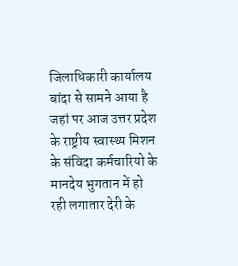जिलाधिकारी कार्यालय बांदा से सामने आया है जहां पर आज उत्तर प्रदेश के राष्ट्रीय स्वास्थ्य मिशन के संविदा कर्मचारियो के मानदेय भुगतान में हो रही लगातार देरी के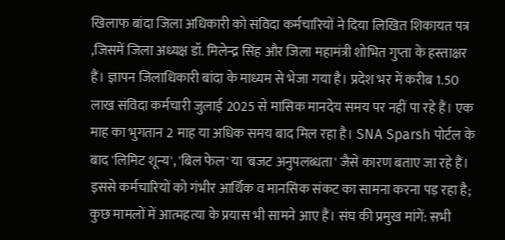खिलाफ बांदा जिला अधिकारी को संविदा कर्मचारियों ने दिया लिखित शिकायत पत्र ,जिसमें जिला अध्यक्ष डॉ. मिलेन्द्र सिंह और जिला महामंत्री शोभित गुप्ता के हस्ताक्षर हैं। ज्ञापन जिलाधिकारी बांदा के माध्यम से भेजा गया है। प्रदेश भर में करीब 1.50 लाख संविदा कर्मचारी जुलाई 2025 से मासिक मानदेय समय पर नहीं पा रहे हैं। एक माह का भुगतान 2 माह या अधिक समय बाद मिल रहा है। SNA Sparsh पोर्टल के बाद 'लिमिट शून्य', 'बिल फेल' या 'बजट अनुपलब्धता' जैसे कारण बताए जा रहे हैं। इससे कर्मचारियों को गंभीर आर्थिक व मानसिक संकट का सामना करना पड़ रहा है; कुछ मामलों में आत्महत्या के प्रयास भी सामने आए हैं। संघ की प्रमुख मांगें: सभी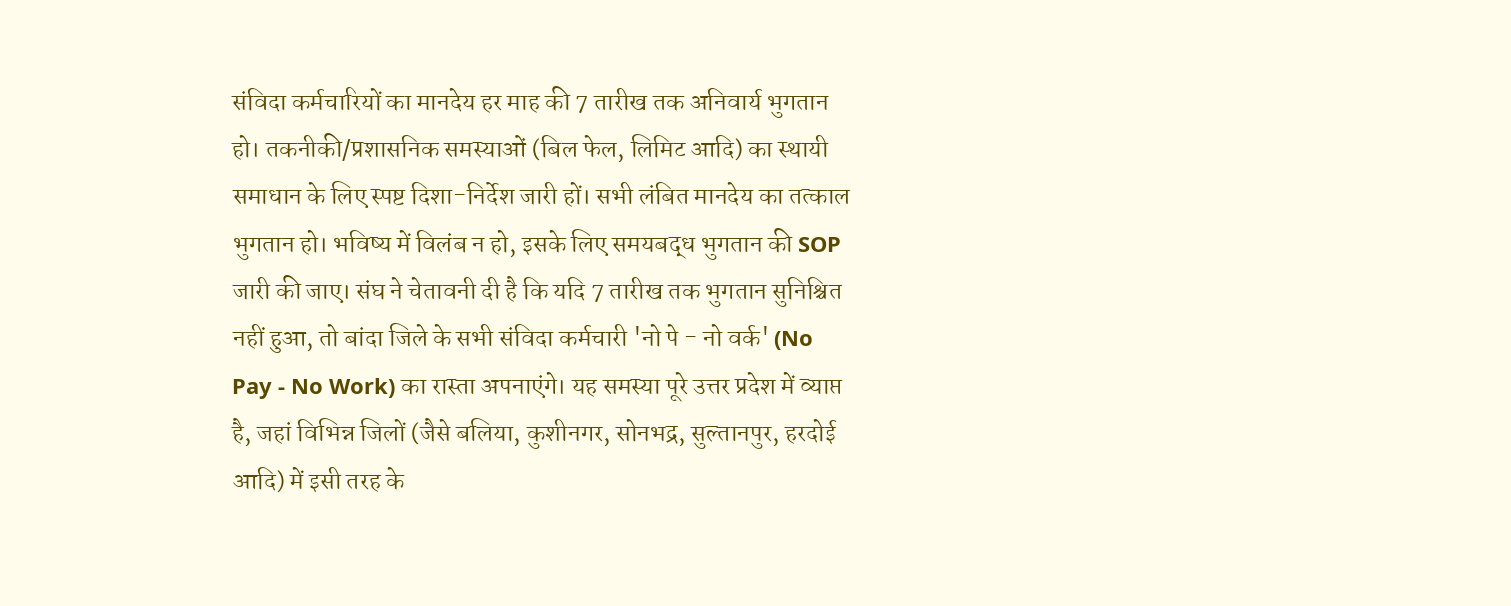संविदा कर्मचारियों का मानदेय हर माह की 7 तारीख तक अनिवार्य भुगतान हो। तकनीकी/प्रशासनिक समस्याओं (बिल फेल, लिमिट आदि) का स्थायी समाधान के लिए स्पष्ट दिशा-निर्देश जारी हों। सभी लंबित मानदेय का तत्काल भुगतान हो। भविष्य में विलंब न हो, इसके लिए समयबद्ध भुगतान की SOP जारी की जाए। संघ ने चेतावनी दी है कि यदि 7 तारीख तक भुगतान सुनिश्चित नहीं हुआ, तो बांदा जिले के सभी संविदा कर्मचारी 'नो पे - नो वर्क' (No Pay - No Work) का रास्ता अपनाएंगे। यह समस्या पूरे उत्तर प्रदेश में व्याप्त है, जहां विभिन्न जिलों (जैसे बलिया, कुशीनगर, सोनभद्र, सुल्तानपुर, हरदोई आदि) में इसी तरह के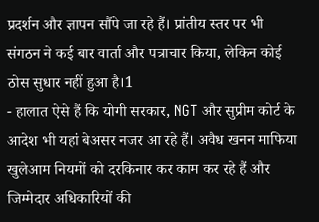प्रदर्शन और ज्ञापन सौंपे जा रहे हैं। प्रांतीय स्तर पर भी संगठन ने कई बार वार्ता और पत्राचार किया, लेकिन कोई ठोस सुधार नहीं हुआ है।1
- हालात ऐसे हैं कि योगी सरकार, NGT और सुप्रीम कोर्ट के आदेश भी यहां बेअसर नजर आ रहे हैं। अवैध खनन माफिया खुलेआम नियमों को दरकिनार कर काम कर रहे हैं और जिम्मेदार अधिकारियों की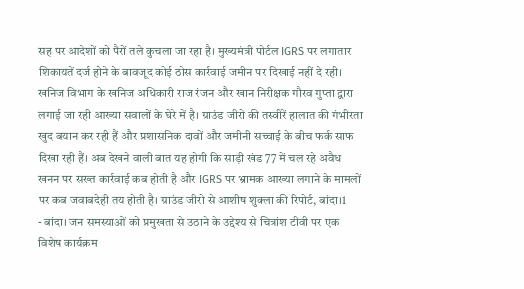सह पर आदेशों को पैरों तले कुचला जा रहा है। मुख्यमंत्री पोर्टल IGRS पर लगातार शिकायतें दर्ज होने के बावजूद कोई ठोस कार्रवाई जमीन पर दिखाई नहीं दे रही। खनिज विभाग के खनिज अधिकारी राज रंजन और खान निरीक्षक गौरव गुप्ता द्वारा लगाई जा रही आख्या सवालों के घेरे में है। ग्राउंड जीरो की तस्वीरें हालात की गंभीरता खुद बयान कर रही हैं और प्रशासनिक दावों और जमीनी सच्चाई के बीच फर्क साफ दिखा रही हैं। अब देखने वाली बात यह होगी कि साड़ी खंड 77 में चल रहे अवैध खनन पर सख्त कार्रवाई कब होती है और IGRS पर भ्रामक आख्या लगाने के मामलों पर कब जवाबदेही तय होती है। ग्राउंड जीरो से आशीष शुक्ला की रिपोर्ट, बांदा।1
- बांदा। जन समस्याओं को प्रमुखता से उठाने के उद्देश्य से चित्रांश टीवी पर एक विशेष कार्यक्रम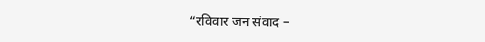“रविवार जन संवाद –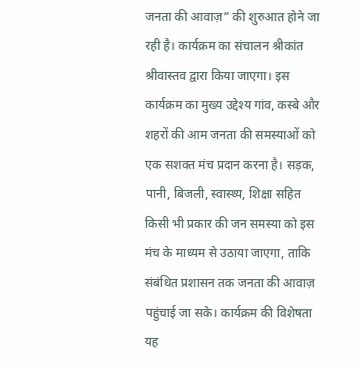जनता की आवाज़” की शुरुआत होने जा रही है। कार्यक्रम का संचालन श्रीकांत श्रीवास्तव द्वारा किया जाएगा। इस कार्यक्रम का मुख्य उद्देश्य गांव, कस्बे और शहरों की आम जनता की समस्याओं को एक सशक्त मंच प्रदान करना है। सड़क, पानी, बिजली, स्वास्थ्य, शिक्षा सहित किसी भी प्रकार की जन समस्या को इस मंच के माध्यम से उठाया जाएगा, ताकि संबंधित प्रशासन तक जनता की आवाज़ पहुंचाई जा सके। कार्यक्रम की विशेषता यह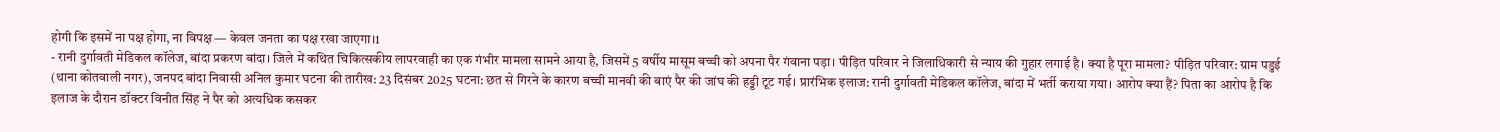होगी कि इसमें ना पक्ष होगा, ना विपक्ष — केवल जनता का पक्ष रखा जाएगा।1
- रानी दुर्गावती मेडिकल कॉलेज, बांदा प्रकरण बांदा। जिले में कथित चिकित्सकीय लापरवाही का एक गंभीर मामला सामने आया है, जिसमें 5 वर्षीय मासूम बच्ची को अपना पैर गंवाना पड़ा। पीड़ित परिवार ने जिलाधिकारी से न्याय की गुहार लगाई है। क्या है पूरा मामला? पीड़ित परिवार: ग्राम पडुई (थाना कोतवाली नगर), जनपद बांदा निवासी अनिल कुमार घटना की तारीख: 23 दिसंबर 2025 घटना: छत से गिरने के कारण बच्ची मानवी की बाएं पैर की जांघ की हड्डी टूट गई। प्रारंभिक इलाज: रानी दुर्गावती मेडिकल कॉलेज, बांदा में भर्ती कराया गया। आरोप क्या हैं? पिता का आरोप है कि इलाज के दौरान डॉक्टर विनीत सिंह ने पैर को अत्यधिक कसकर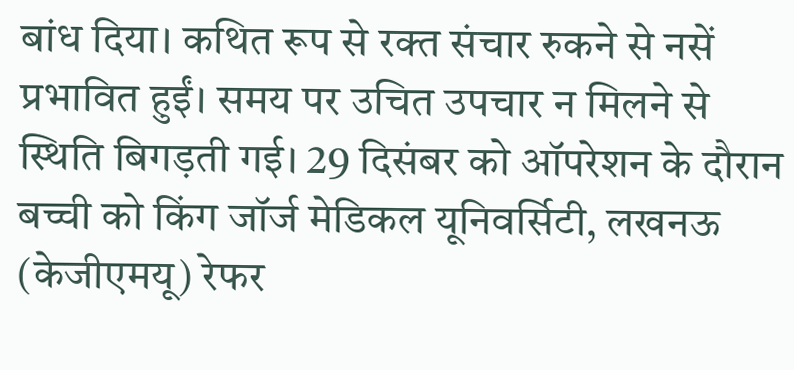बांध दिया। कथित रूप से रक्त संचार रुकने से नसें प्रभावित हुईं। समय पर उचित उपचार न मिलने से स्थिति बिगड़ती गई। 29 दिसंबर को ऑपरेशन के दौरान बच्ची को किंग जॉर्ज मेडिकल यूनिवर्सिटी, लखनऊ (केजीएमयू) रेफर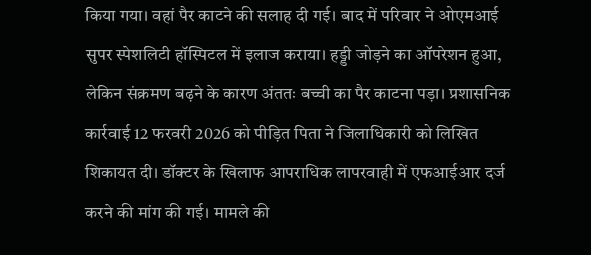किया गया। वहां पैर काटने की सलाह दी गई। बाद में परिवार ने ओएमआई सुपर स्पेशलिटी हॉस्पिटल में इलाज कराया। हड्डी जोड़ने का ऑपरेशन हुआ, लेकिन संक्रमण बढ़ने के कारण अंततः बच्ची का पैर काटना पड़ा। प्रशासनिक कार्रवाई 12 फरवरी 2026 को पीड़ित पिता ने जिलाधिकारी को लिखित शिकायत दी। डॉक्टर के खिलाफ आपराधिक लापरवाही में एफआईआर दर्ज करने की मांग की गई। मामले की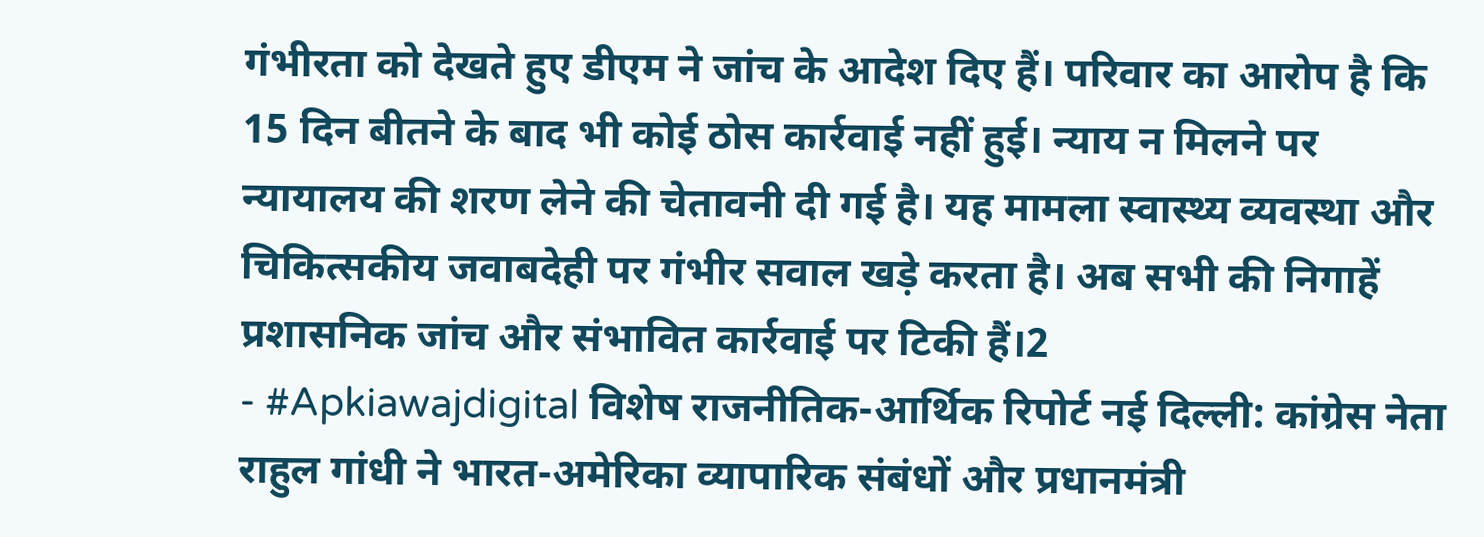गंभीरता को देखते हुए डीएम ने जांच के आदेश दिए हैं। परिवार का आरोप है कि 15 दिन बीतने के बाद भी कोई ठोस कार्रवाई नहीं हुई। न्याय न मिलने पर न्यायालय की शरण लेने की चेतावनी दी गई है। यह मामला स्वास्थ्य व्यवस्था और चिकित्सकीय जवाबदेही पर गंभीर सवाल खड़े करता है। अब सभी की निगाहें प्रशासनिक जांच और संभावित कार्रवाई पर टिकी हैं।2
- #Apkiawajdigital विशेष राजनीतिक-आर्थिक रिपोर्ट नई दिल्ली: कांग्रेस नेता राहुल गांधी ने भारत-अमेरिका व्यापारिक संबंधों और प्रधानमंत्री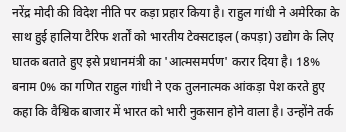नरेंद्र मोदी की विदेश नीति पर कड़ा प्रहार किया है। राहुल गांधी ने अमेरिका के साथ हुई हालिया टैरिफ शर्तों को भारतीय टेक्सटाइल (कपड़ा) उद्योग के लिए घातक बताते हुए इसे प्रधानमंत्री का 'आत्मसमर्पण' करार दिया है। 18% बनाम 0% का गणित राहुल गांधी ने एक तुलनात्मक आंकड़ा पेश करते हुए कहा कि वैश्विक बाजार में भारत को भारी नुकसान होने वाला है। उन्होंने तर्क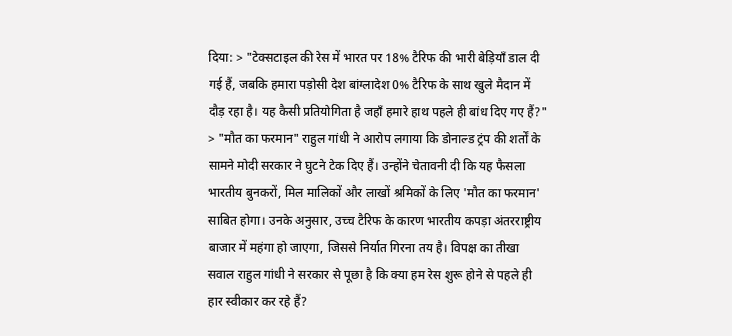दिया: > "टेक्सटाइल की रेस में भारत पर 18% टैरिफ की भारी बेड़ियाँ डाल दी गई हैं, जबकि हमारा पड़ोसी देश बांग्लादेश 0% टैरिफ के साथ खुले मैदान में दौड़ रहा है। यह कैसी प्रतियोगिता है जहाँ हमारे हाथ पहले ही बांध दिए गए हैं?" > "मौत का फरमान" राहुल गांधी ने आरोप लगाया कि डोनाल्ड ट्रंप की शर्तों के सामने मोदी सरकार ने घुटने टेक दिए हैं। उन्होंने चेतावनी दी कि यह फैसला भारतीय बुनकरों, मिल मालिकों और लाखों श्रमिकों के लिए 'मौत का फरमान' साबित होगा। उनके अनुसार, उच्च टैरिफ के कारण भारतीय कपड़ा अंतरराष्ट्रीय बाजार में महंगा हो जाएगा, जिससे निर्यात गिरना तय है। विपक्ष का तीखा सवाल राहुल गांधी ने सरकार से पूछा है कि क्या हम रेस शुरू होने से पहले ही हार स्वीकार कर रहे हैं?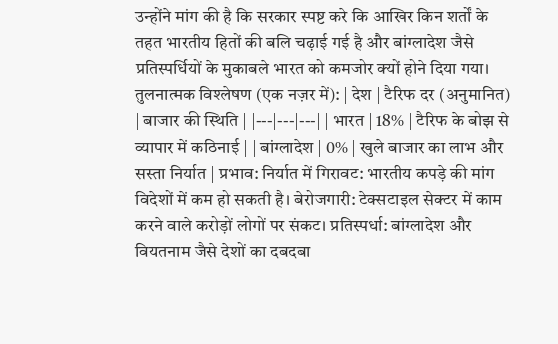उन्होंने मांग की है कि सरकार स्पष्ट करे कि आखिर किन शर्तों के तहत भारतीय हितों की बलि चढ़ाई गई है और बांग्लादेश जैसे प्रतिस्पर्धियों के मुकाबले भारत को कमजोर क्यों होने दिया गया। तुलनात्मक विश्लेषण (एक नज़र में): | देश | टैरिफ दर (अनुमानित) | बाजार की स्थिति | |---|---|---| | भारत | 18% | टैरिफ के बोझ से व्यापार में कठिनाई | | बांग्लादेश | 0% | खुले बाजार का लाभ और सस्ता निर्यात | प्रभाव: निर्यात में गिरावट: भारतीय कपड़े की मांग विदेशों में कम हो सकती है। बेरोजगारी: टेक्सटाइल सेक्टर में काम करने वाले करोड़ों लोगों पर संकट। प्रतिस्पर्धा: बांग्लादेश और वियतनाम जैसे देशों का दबदबा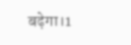बढ़ेगा।1